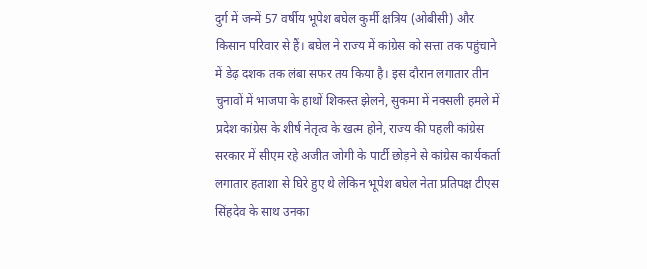दुर्ग में जन्में 57 वर्षीय भूपेश बघेल कुर्मी क्षत्रिय (ओबीसी) और किसान परिवार से हैं। बघेल ने राज्य में कांग्रेस को सत्ता तक पहुंचाने में डेढ़ दशक तक लंबा सफर तय किया है। इस दौरान लगातार तीन चुनावों में भाजपा के हाथों शिकस्त झेलने, सुकमा में नक्सली हमले में प्रदेश कांग्रेस के शीर्ष नेतृत्व के खत्म होने, राज्य की पहली कांग्रेस सरकार में सीएम रहे अजीत जोगी के पार्टी छोड़ने से कांग्रेस कार्यकर्ता लगातार हताशा से घिरे हुए थे लेकिन भूपेश बघेल नेता प्रतिपक्ष टीएस सिंहदेव के साथ उनका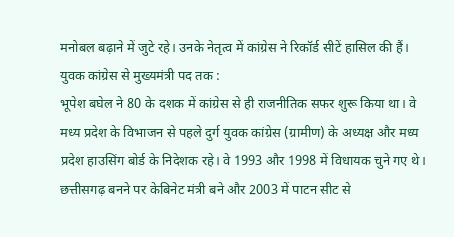मनोबल बढ़ाने में जुटे रहे। उनके नेतृत्व में कांग्रेस ने रिकॉर्ड सीटें हासिल की हैं।
युवक कांग्रेस से मुख्यमंत्री पद तक :
भूपेश बघेल ने 80 के दशक में कांग्रेस से ही राजनीतिक सफर शुरू किया था। वे मध्य प्रदेश के विभाजन से पहले दुर्ग युवक कांग्रेस (ग्रामीण) के अध्यक्ष और मध्य प्रदेश हाउसिंग बोर्ड के निदेशक रहे। वे 1993 और 1998 में विधायक चुने गए थे। छत्तीसगढ़ बनने पर केबिनेट मंत्री बने और 2003 में पाटन सीट से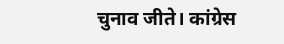चुनाव जीते। कांग्रेस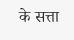के सत्ता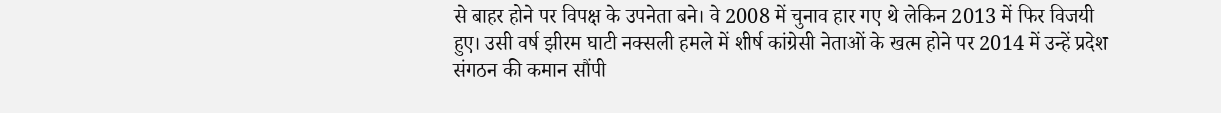से बाहर होने पर विपक्ष के उपनेता बने। वे 2008 में चुनाव हार गए थे लेकिन 2013 में फिर विजयी हुए। उसी वर्ष झीरम घाटी नक्सली हमले में शीर्ष कांग्रेसी नेताओं के खत्म होने पर 2014 में उन्हें प्रदेश संगठन की कमान सौंपी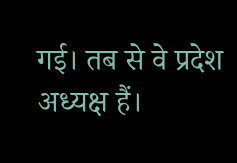गई। तब से वे प्रदेश अध्यक्ष हैं।